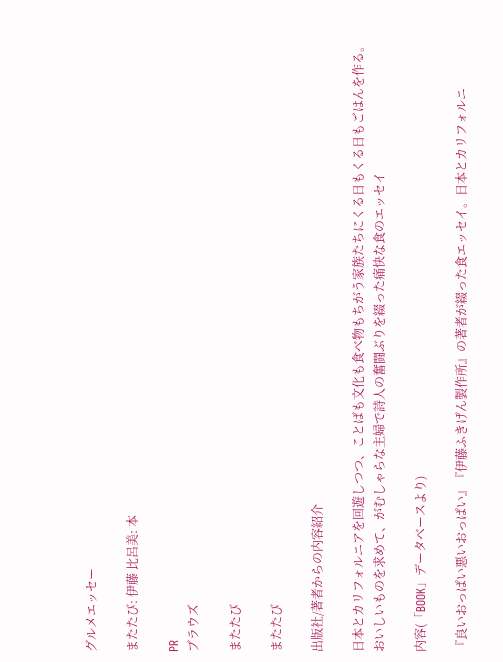グルメエッセー

またたび: 伊藤 比呂美: 本

PR
ブラウズ

またたび

またたび

出版社/著者からの内容紹介

日本とカリフォルニアを回遊しつつ、ことばも文化も食べ物もちがう家族たちにくる日もくる日もごはんを作る。おいしいものを求めて、がむしゃらな主婦で詩人の奮闘ぶりを綴った痛快な食のエッセイ

内容(「BOOK」データベースより)

『良いおっぱい悪いおっぱい』『伊藤ふきげん製作所』の著者が綴った食エッセイ。日本とカリフォルニ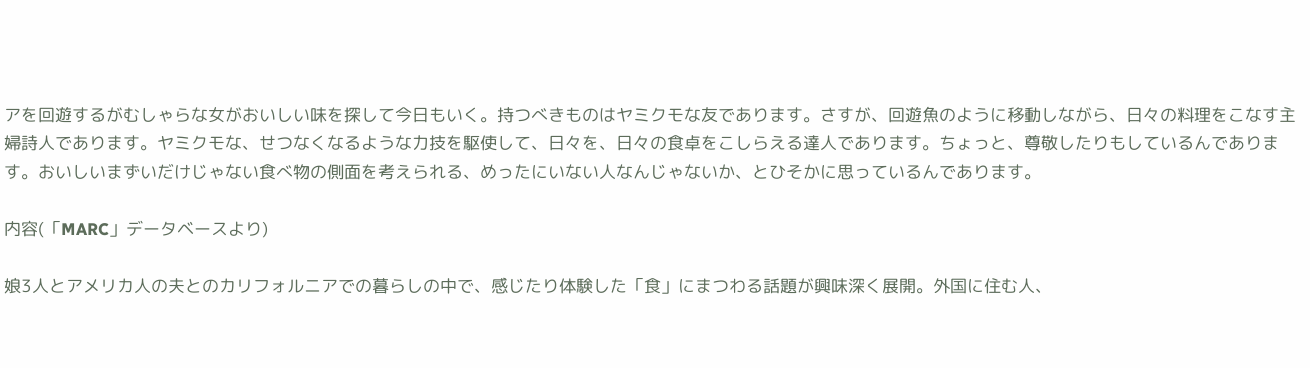アを回遊するがむしゃらな女がおいしい味を探して今日もいく。持つべきものはヤミクモな友であります。さすが、回遊魚のように移動しながら、日々の料理をこなす主婦詩人であります。ヤミクモな、せつなくなるような力技を駆使して、日々を、日々の食卓をこしらえる達人であります。ちょっと、尊敬したりもしているんであります。おいしいまずいだけじゃない食べ物の側面を考えられる、めったにいない人なんじゃないか、とひそかに思っているんであります。

内容(「MARC」データベースより)

娘3人とアメリカ人の夫とのカリフォルニアでの暮らしの中で、感じたり体験した「食」にまつわる話題が興味深く展開。外国に住む人、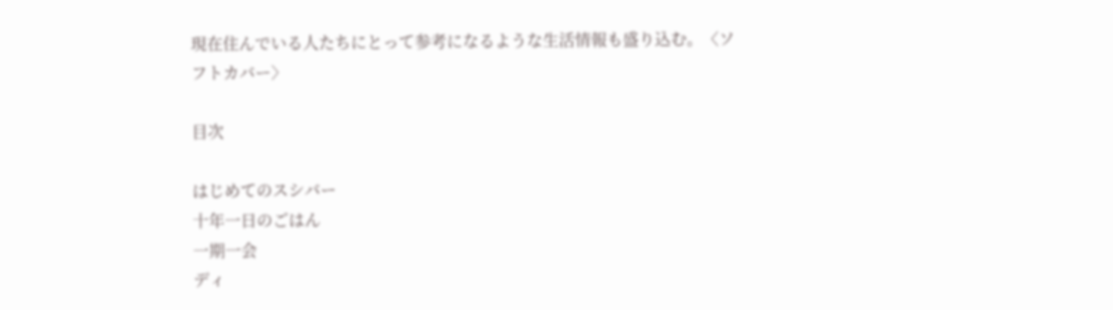現在住んでいる人たちにとって参考になるような生活情報も盛り込む。〈ソフトカバー〉

目次

はじめてのスシバー
十年一日のごはん
一期一会
ディ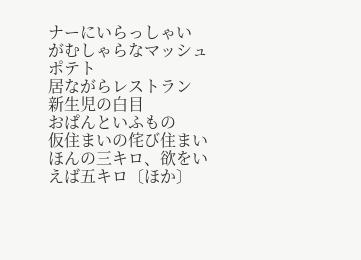ナーにいらっしゃい
がむしゃらなマッシュポテト
居ながらレストラン
新生児の白目
おぱんといふもの
仮住まいの侘び住まい
ほんの三キロ、欲をいえば五キロ〔ほか〕